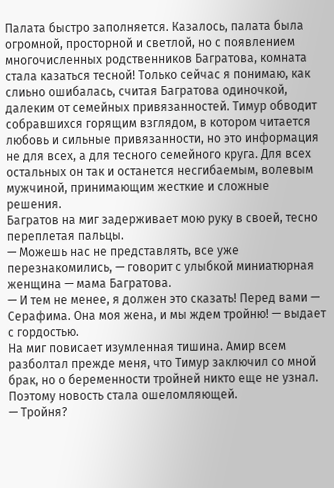Палата быстро заполняется. Казалось, палата была огромной, просторной и светлой, но с появлением многочисленных родственников Багратова, комната стала казаться тесной! Только сейчас я понимаю, как слиьно ошибалась, считая Багратова одиночкой, далеким от семейных привязанностей. Тимур обводит собравшихся горящим взглядом, в котором читается любовь и сильные привязанности, но это информация не для всех, а для тесного семейного круга. Для всех остальных он так и останется несгибаемым, волевым мужчиной, принимающим жесткие и сложные решения.
Багратов на миг задерживает мою руку в своей, тесно переплетая пальцы.
— Можешь нас не представлять, все уже перезнакомились, — говорит с улыбкой миниатюрная женщина — мама Багратова.
— И тем не менее, я должен это сказать! Перед вами — Серафима. Она моя жена, и мы ждем тройню! — выдает с гордостью.
На миг повисает изумленная тишина. Амир всем разболтал прежде меня, что Тимур заключил со мной брак, но о беременности тройней никто еще не узнал. Поэтому новость стала ошеломляющей.
— Тройня?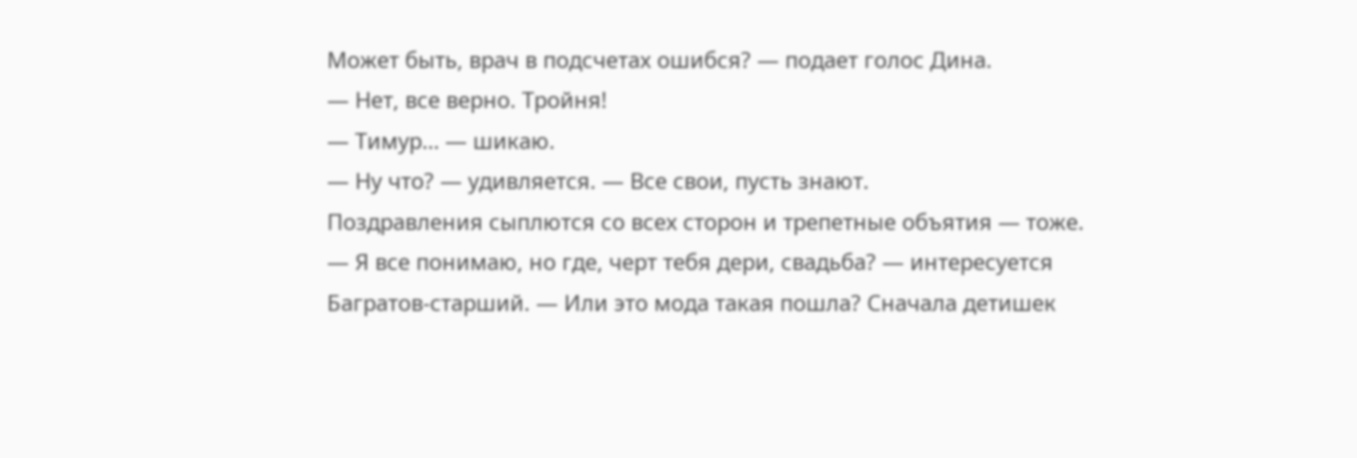Может быть, врач в подсчетах ошибся? — подает голос Дина.
— Нет, все верно. Тройня!
— Тимур… — шикаю.
— Ну что? — удивляется. — Все свои, пусть знают.
Поздравления сыплются со всех сторон и трепетные объятия — тоже.
— Я все понимаю, но где, черт тебя дери, свадьба? — интересуется Багратов-старший. — Или это мода такая пошла? Сначала детишек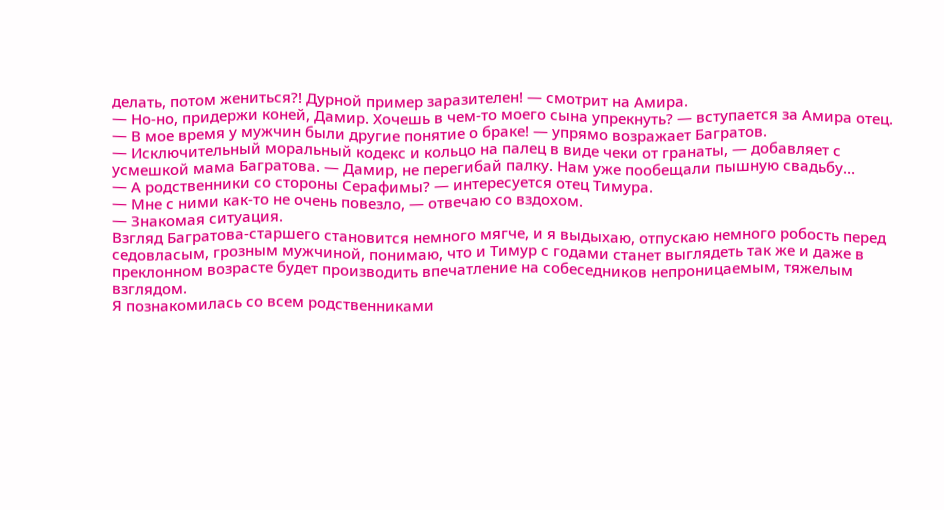делать, потом жениться?! Дурной пример заразителен! — смотрит на Амира.
— Но-но, придержи коней, Дамир. Хочешь в чем-то моего сына упрекнуть? — вступается за Амира отец.
— В мое время у мужчин были другие понятие о браке! — упрямо возражает Багратов.
— Исключительный моральный кодекс и кольцо на палец в виде чеки от гранаты, — добавляет с усмешкой мама Багратова. — Дамир, не перегибай палку. Нам уже пообещали пышную свадьбу…
— А родственники со стороны Серафимы? — интересуется отец Тимура.
— Мне с ними как-то не очень повезло, — отвечаю со вздохом.
— Знакомая ситуация.
Взгляд Багратова-старшего становится немного мягче, и я выдыхаю, отпускаю немного робость перед седовласым, грозным мужчиной, понимаю, что и Тимур с годами станет выглядеть так же и даже в преклонном возрасте будет производить впечатление на собеседников непроницаемым, тяжелым взглядом.
Я познакомилась со всем родственниками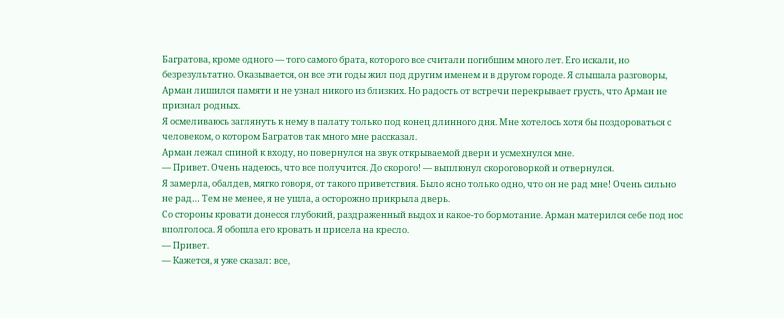Багратова, кроме одного — того самого брата, которого все считали погибшим много лет. Его искали, но безрезультатно. Оказывается, он все эти годы жил под другим именем и в другом городе. Я слышала разговоры, Арман лишился памяти и не узнал никого из близких. Но радость от встречи перекрывает грусть, что Арман не признал родных.
Я осмеливаюсь заглянуть к нему в палату только под конец длинного дня. Мне хотелось хотя бы поздороваться с человеком, о котором Багратов так много мне рассказал.
Арман лежал спиной к входу, но повернулся на звук открываемой двери и усмехнулся мне.
— Привет. Очень надеюсь, что все получится. До скорого! — выплюнул скороговоркой и отвернулся.
Я замерла, обалдев, мягко говоря, от такого приветствия. Было ясно только одно, что он не рад мне! Очень сильно не рад… Тем не менее, я не ушла, а осторожно прикрыла дверь.
Со стороны кровати донесся глубокий, раздраженный выдох и какое-то бормотание. Арман матерился себе под нос вполголоса. Я обошла его кровать и присела на кресло.
— Привет.
— Кажется, я уже сказал: все,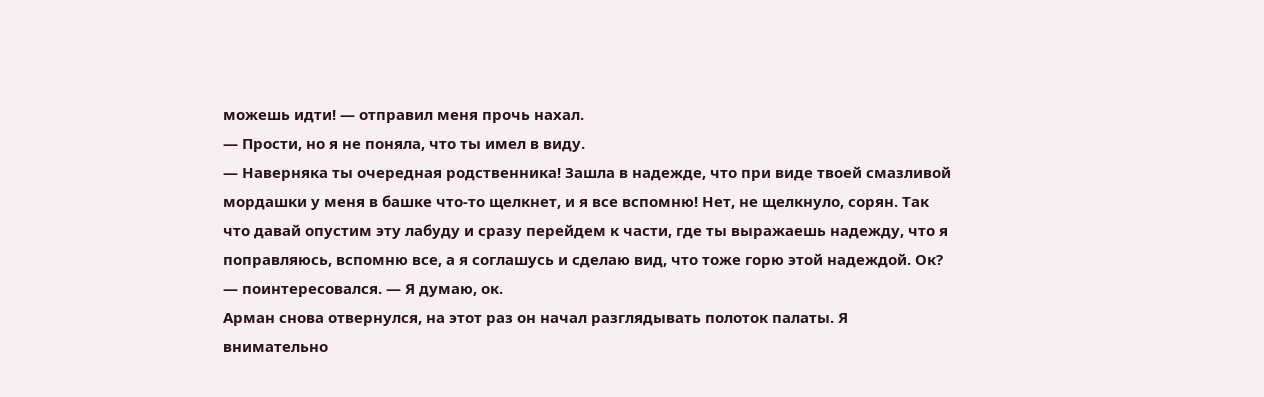можешь идти! — отправил меня прочь нахал.
— Прости, но я не поняла, что ты имел в виду.
— Наверняка ты очередная родственника! Зашла в надежде, что при виде твоей смазливой мордашки у меня в башке что-то щелкнет, и я все вспомню! Нет, не щелкнуло, сорян. Так что давай опустим эту лабуду и сразу перейдем к части, где ты выражаешь надежду, что я поправляюсь, вспомню все, а я соглашусь и сделаю вид, что тоже горю этой надеждой. Ок? — поинтересовался. — Я думаю, ок.
Арман снова отвернулся, на этот раз он начал разглядывать полоток палаты. Я внимательно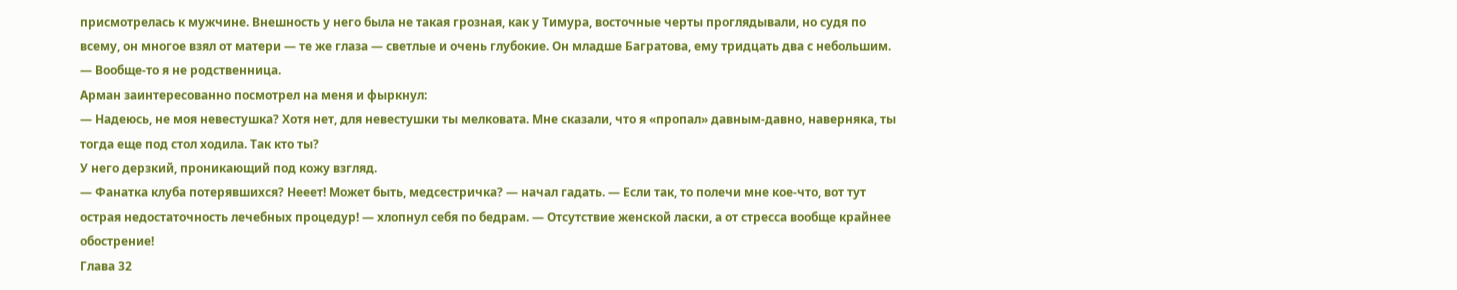присмотрелась к мужчине. Внешность у него была не такая грозная, как у Тимура, восточные черты проглядывали, но судя по всему, он многое взял от матери — те же глаза — светлые и очень глубокие. Он младше Багратова, ему тридцать два с небольшим.
— Вообще-то я не родственница.
Арман заинтересованно посмотрел на меня и фыркнул:
— Надеюсь, не моя невестушка? Хотя нет, для невестушки ты мелковата. Мне сказали, что я «пропал» давным-давно, наверняка, ты тогда еще под стол ходила. Так кто ты?
У него дерзкий, проникающий под кожу взгляд.
— Фанатка клуба потерявшихся? Нееет! Может быть, медсестричка? — начал гадать. — Если так, то полечи мне кое-что, вот тут острая недостаточность лечебных процедур! — хлопнул себя по бедрам. — Отсутствие женской ласки, а от стресса вообще крайнее обострение!
Глава 32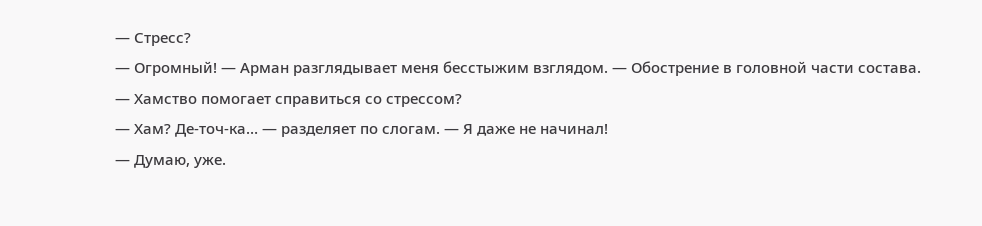— Стресс?
— Огромный! — Арман разглядывает меня бесстыжим взглядом. — Обострение в головной части состава.
— Хамство помогает справиться со стрессом?
— Хам? Де-точ-ка… — разделяет по слогам. — Я даже не начинал!
— Думаю, уже.